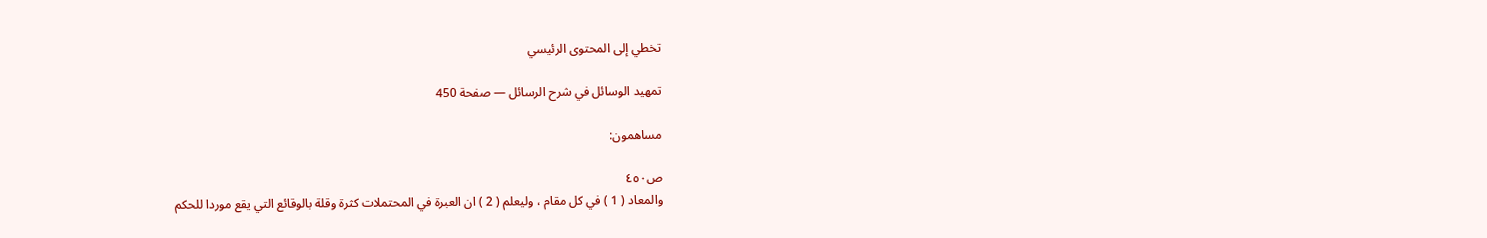تخطي إلى المحتوى الرئيسي

تمهيد الوسائل في شرح الرسائل — صفحة 450

مساهمون:

ص٤٥٠
والمعاد ( 1 ) في كل مقام ، وليعلم ( 2 ) ان العبرة في المحتملات كثرة وقلة بالوقائع التي يقع موردا للحكم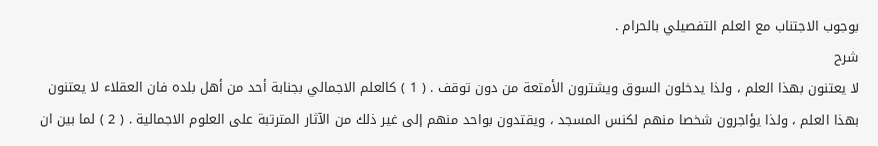بوجوب الاجتناب مع العلم التفصيلي بالحرام .
شرح
لا يعتنون بهذا العلم ، ولذا يدخلون السوق ويشترون الأمتعة من دون توقف . ( 1 ) كالعلم الاجمالي بجنابة أحد من أهل بلده فان العقلاء لا يعتنون بهذا العلم ، ولذا يؤاجرون شخصا منهم لكنس المسجد ، ويقتدون بواحد منهم إلى غير ذلك من الآثار المترتبة على العلوم الاجمالية . ( 2 ) لما بين ان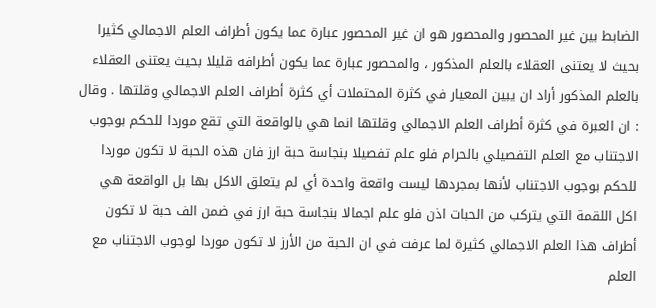الضابط بين غير المحصور والمحصور هو ان غير المحصور عبارة عما يكون أطراف العلم الاجمالي كثيرا بحيث لا يعتنى العقلاء بالعلم المذكور ، والمحصور عبارة عما يكون أطرافه قليلا بحيث يعتنى العقلاء بالعلم المذكور أراد ان يبين المعيار في كثرة المحتملات أي كثرة أطراف العلم الاجمالي وقلتها . وقال : ان العبرة في كثرة أطراف العلم الاجمالي وقلتها انما هي بالواقعة التي تقع موردا للحكم بوجوب الاجتناب مع العلم التفصيلي بالحرام فلو علم تفصيلا بنجاسة حبة ارز فان هذه الحبة لا تكون موردا للحكم بوجوب الاجتناب لأنها بمجردها ليست واقعة واحدة أي لم يتعلق الاكل بها بل الواقعة هي اكل اللقمة التي يتركب من الحبات اذن فلو علم اجمالا بنجاسة حبة ارز في ضمن الف حبة لا تكون أطراف هذا العلم الاجمالي كثيرة لما عرفت في ان الحبة من الأرز لا تكون موردا لوجوب الاجتناب مع العلم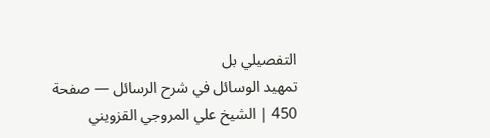التفصيلي بل
تمهيد الوسائل في شرح الرسائل — صفحة 450 | الشيخ علي المروجي القزويني